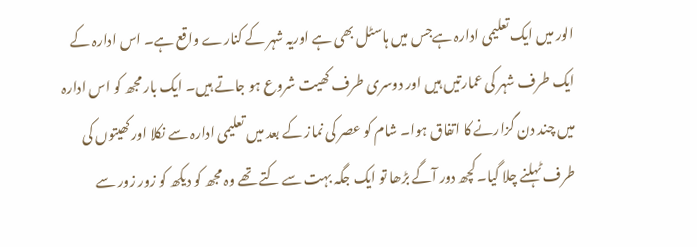الور میں ایک تعلیمی ادارہ ہےجس میں ہاسٹل بھی ہے اوریہ شہر کے کنارے واقع ہے۔ اس ادارہ کے ایک طرف شہر کی عمارتیں ہیں اور دوسری طرف کھیت شروع ہو جاتے ہیں۔ ایک بار مجھ کو اس ادارہ میں چند دن گزارنے کا اتفاق ہوا۔ شام کو عصر کی نماز کے بعد میں تعلیمی ادارہ سے نکلا اور کھیتوں کی طرف ٹہلنے چلا گیا۔ کچھ دور آگے بڑھا تو ایک جگہ بہت سے کتے تھے وہ مجھ کو دیکھ کو زور زور سے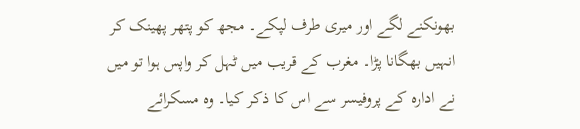بھونکنے لگے اور میری طرف لپکے۔ مجھ کو پتھر پھینک کر انہیں بھگانا پڑا۔ مغرب کے قریب میں ٹہل کر واپس ہوا تو میں نے ادارہ کے پروفیسر سے اس کا ذکر کیا۔ وہ مسکرائے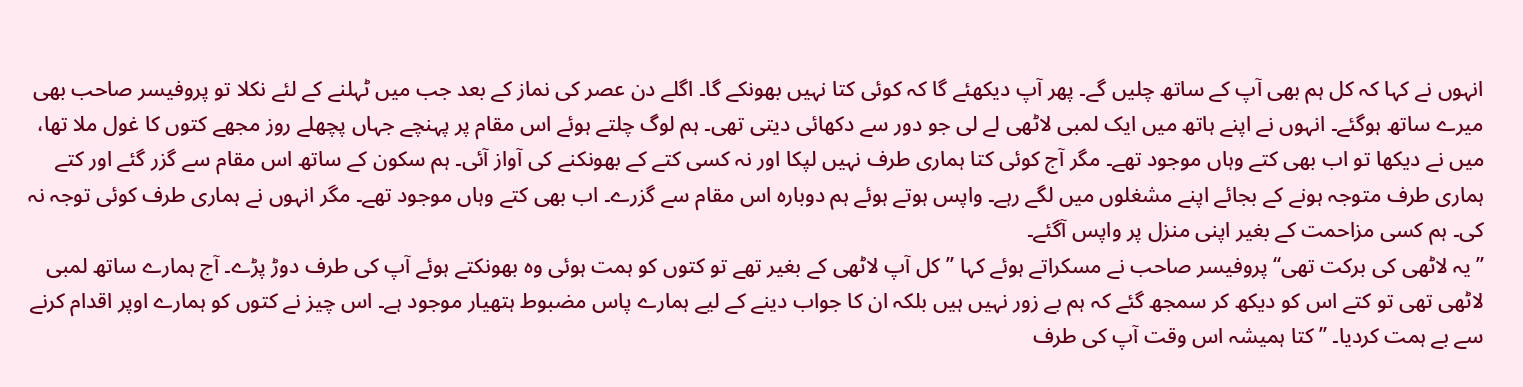انہوں نے کہا کہ کل ہم بھی آپ کے ساتھ چلیں گے۔ پھر آپ دیکھئے گا کہ کوئی کتا نہیں بھونکے گا۔ اگلے دن عصر کی نماز کے بعد جب میں ٹہلنے کے لئے نکلا تو پروفیسر صاحب بھی میرے ساتھ ہوگئے۔ انہوں نے اپنے ہاتھ میں ایک لمبی لاٹھی لے لی جو دور سے دکھائی دیتی تھی۔ ہم لوگ چلتے ہوئے اس مقام پر پہنچے جہاں پچھلے روز مجھے کتوں کا غول ملا تھا، میں نے دیکھا تو اب بھی کتے وہاں موجود تھے۔ مگر آج کوئی کتا ہماری طرف نہیں لپکا اور نہ کسی کتے کے بھونکنے کی آواز آئی۔ ہم سکون کے ساتھ اس مقام سے گزر گئے اور کتے ہماری طرف متوجہ ہونے کے بجائے اپنے مشغلوں میں لگے رہے۔ واپس ہوتے ہوئے ہم دوبارہ اس مقام سے گزرے۔ اب بھی کتے وہاں موجود تھے۔ مگر انہوں نے ہماری طرف کوئی توجہ نہ کی۔ ہم کسی مزاحمت کے بغیر اپنی منزل پر واپس آگئے۔
’’یہ لاٹھی کی برکت تھی‘‘ پروفیسر صاحب نے مسکراتے ہوئے کہا ’’کل آپ لاٹھی کے بغیر تھے تو کتوں کو ہمت ہوئی وہ بھونکتے ہوئے آپ کی طرف دوڑ پڑے۔ آج ہمارے ساتھ لمبی لاٹھی تھی تو کتے اس کو دیکھ کر سمجھ گئے کہ ہم بے زور نہیں ہیں بلکہ ان کا جواب دینے کے لیے ہمارے پاس مضبوط ہتھیار موجود ہے۔ اس چیز نے کتوں کو ہمارے اوپر اقدام کرنے سے بے ہمت کردیا۔ ’’کتا ہمیشہ اس وقت آپ کی طرف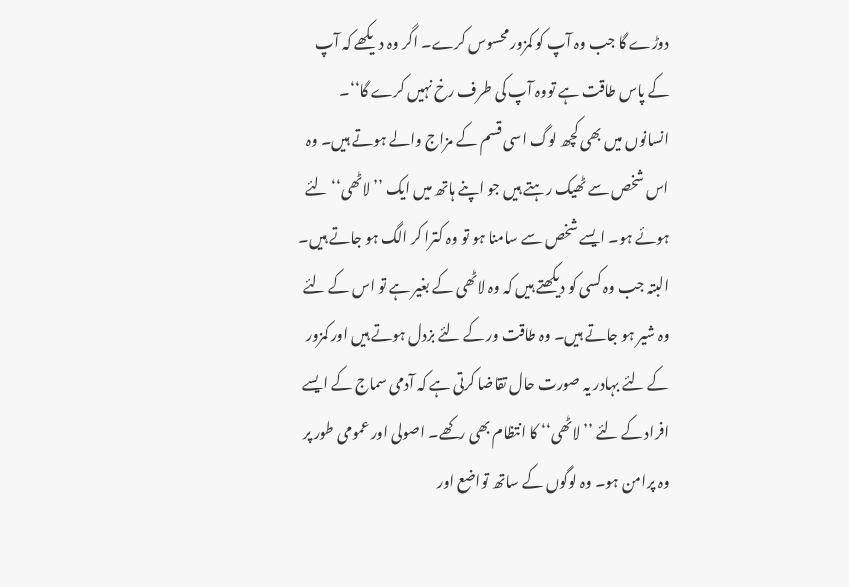دوڑے گا جب وہ آپ کو کمزور محسوس کرے۔ اگر وہ دیکھے کہ آپ کے پاس طاقت ہے تووہ آپ کی طرف رخ نہیں کرے گا‘‘۔
انسانوں میں بھی کچھ لوگ اسی قسم کے مزاج والے ہوتے ہیں۔ وہ اس شخص سے ٹھیک رہتے ہیں جو اپنے ہاتھ میں ایک ’’لاٹھی‘‘ لئے ہوئے ہو۔ ایسے شخص سے سامنا ہو تو وہ کترا کر الگ ہو جاتے ہیں۔ البتہ جب وہ کسی کو دیکھتے ہیں کہ وہ لاٹھی کے بغیر ہے تو اس کے لئے وہ شیر ہو جاتے ہیں۔ وہ طاقت ور کے لئے بزدل ہوتے ہیں اور کمزور کے لئے بہادر یہ صورت حال تقاضا کرتی ہے کہ آدمی سماج کے ایسے افراد کے لئے ’’لاٹھی‘‘ کا انتظام بھی رکھے۔ اصولی اور عمومی طور پر وہ پرامن ہو۔ وہ لوگوں کے ساتھ تواضع اور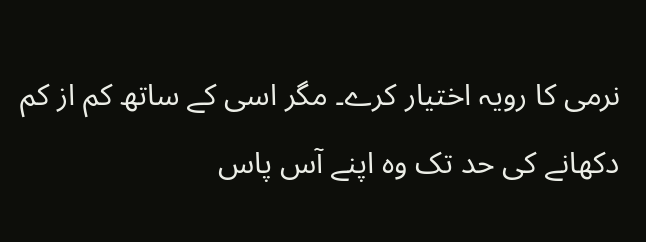نرمی کا رویہ اختیار کرے۔ مگر اسی کے ساتھ کم از کم دکھانے کی حد تک وہ اپنے آس پاس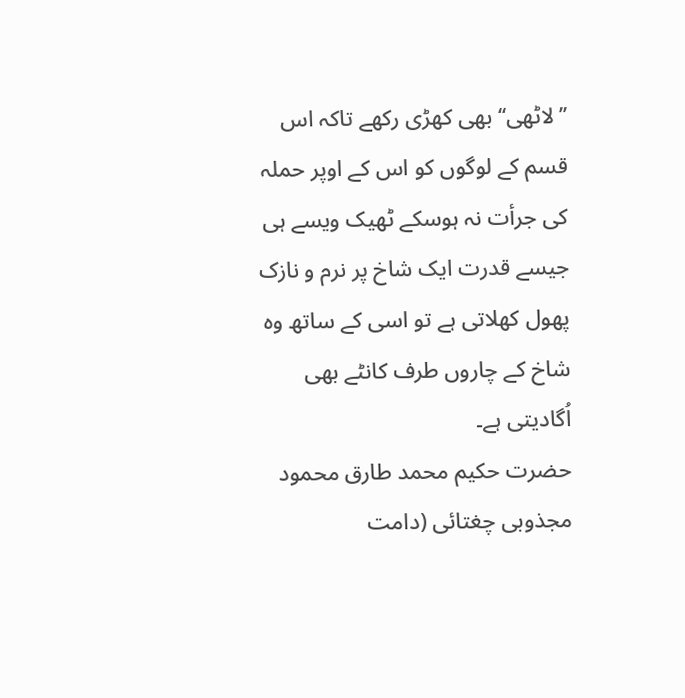’’لاٹھی‘‘ بھی کھڑی رکھے تاکہ اس قسم کے لوگوں کو اس کے اوپر حملہ کی جرأت نہ ہوسکے ٹھیک ویسے ہی جیسے قدرت ایک شاخ پر نرم و نازک پھول کھلاتی ہے تو اسی کے ساتھ وہ شاخ کے چاروں طرف کانٹے بھی اُگادیتی ہے۔
حضرت حکیم محمد طارق محمود مجذوبی چغتائی (دامت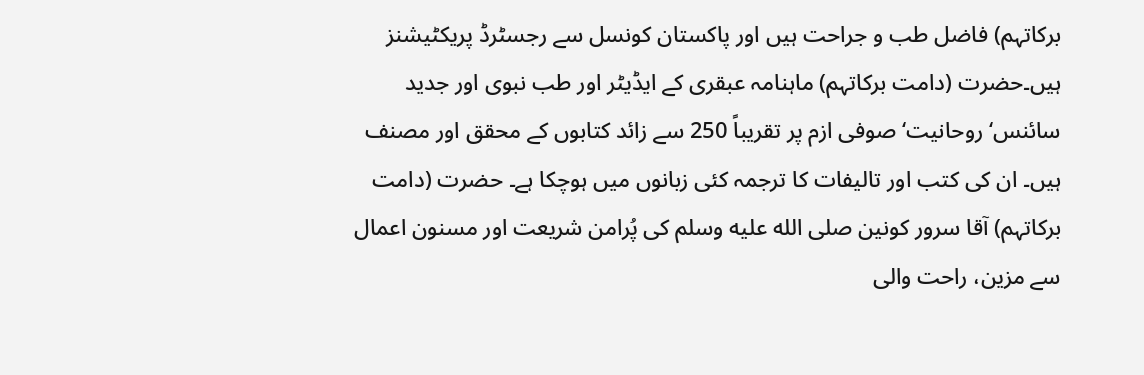برکاتہم) فاضل طب و جراحت ہیں اور پاکستان کونسل سے رجسٹرڈ پریکٹیشنز ہیں۔حضرت (دامت برکاتہم) ماہنامہ عبقری کے ایڈیٹر اور طب نبوی اور جدید سائنس‘ روحانیت‘ صوفی ازم پر تقریباً 250 سے زائد کتابوں کے محقق اور مصنف ہیں۔ ان کی کتب اور تالیفات کا ترجمہ کئی زبانوں میں ہوچکا ہے۔ حضرت (دامت برکاتہم) آقا سرور کونین صلى الله عليه وسلم کی پُرامن شریعت اور مسنون اعمال سے مزین، راحت والی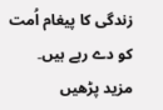زندگی کا پیغام اُمت کو دے رہے ہیں۔ مزید پڑھیں